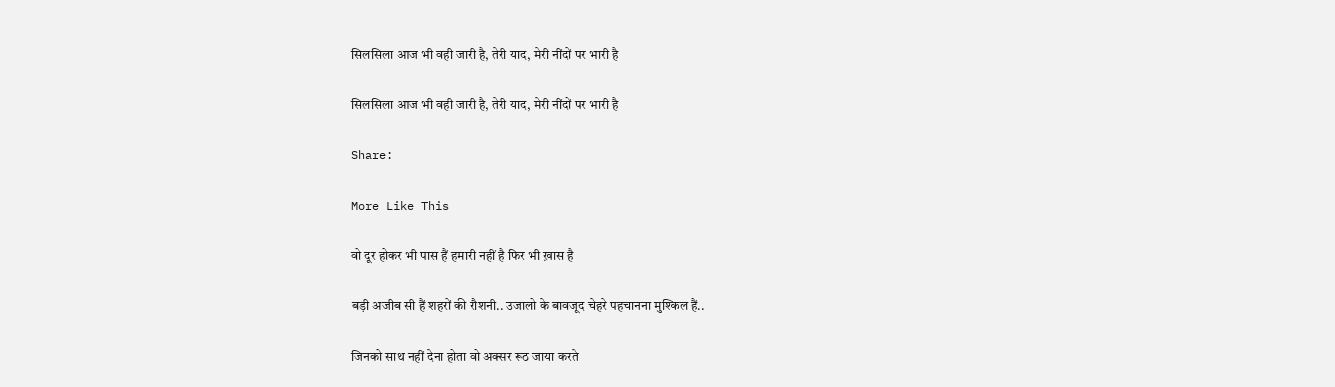सिलसिला आज भी वही जारी है, तेरी याद, मेरी नींदों पर भारी है

सिलसिला आज भी वही जारी है, तेरी याद, मेरी नींदों पर भारी है

Share:

More Like This

वो दूर होकर भी पास हैं हमारी नहीं है फिर भी ख़ास है

बड़ी अजीब सी हैं शहरों की रौशनी.. उजालो के बावजूद चेहरे पहचानना मुश्किल हैं..

जिनको साथ नहीं देना होता वो अक्सर रूठ जाया करते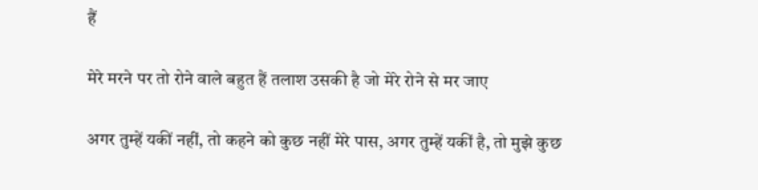हैं

मेरे मरने पर तो रोने वाले बहुत हैं तलाश उसकी है जो मेरे रोने से मर जाए

अगर तुम्हें यकीं नहीं, तो कहने को कुछ नहीं मेरे पास, अगर तुम्हें यकीं है, तो मुझे कुछ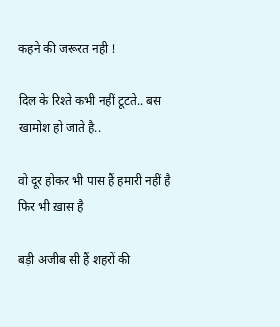कहने की जरूरत नही !

दिल के रिश्ते कभी नहीं टूटते.. बस खामोश हो जाते है..

वो दूर होकर भी पास हैं हमारी नहीं है फिर भी ख़ास है

बड़ी अजीब सी हैं शहरों की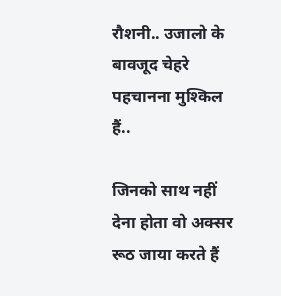रौशनी.. उजालो के बावजूद चेहरे पहचानना मुश्किल हैं..

जिनको साथ नहीं देना होता वो अक्सर रूठ जाया करते हैं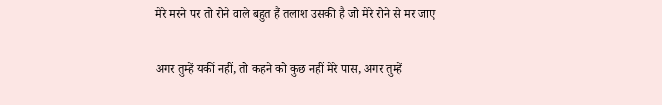मेरे मरने पर तो रोने वाले बहुत हैं तलाश उसकी है जो मेरे रोने से मर जाए

अगर तुम्हें यकीं नहीं, तो कहने को कुछ नहीं मेरे पास, अगर तुम्हें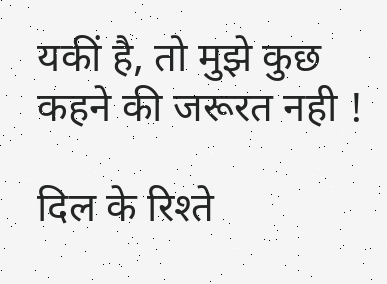यकीं है, तो मुझे कुछ कहने की जरूरत नही !

दिल के रिश्ते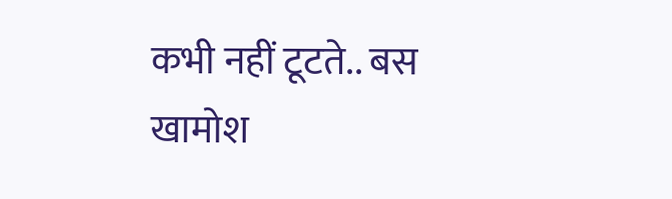कभी नहीं टूटते.. बस खामोश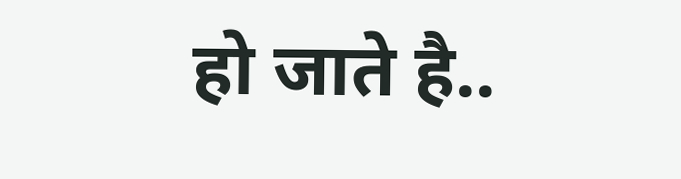हो जाते है..